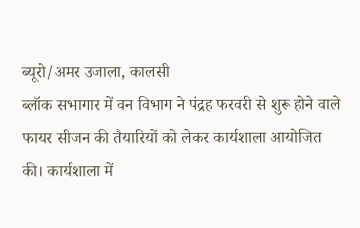ब्यूरो/अमर उजाला, कालसी
ब्लॉक सभागार में वन विभाग ने पंद्रह फरवरी से शुरू होने वाले फायर सीजन की तैयारियों को लेकर कार्यशाला आयोजित की। कार्यशाला में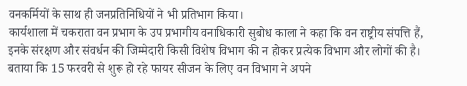वनकर्मियों के साथ ही जनप्रतिनिधियों ने भी प्रतिभाग किया।
कार्यशाला में चकराता वन प्रभाग के उप प्रभागीय वनाधिकारी सुबोध काला ने कहा कि वन राष्ट्रीय संपत्ति हैं, इनके संरक्षण और संवर्धन की जिम्मेदारी किसी विशेष विभाग की न होकर प्रत्येक विभाग और लोगों की है। बताया कि 15 फरवरी से शुरू हो रहे फायर सीजन के लिए वन विभाग ने अपने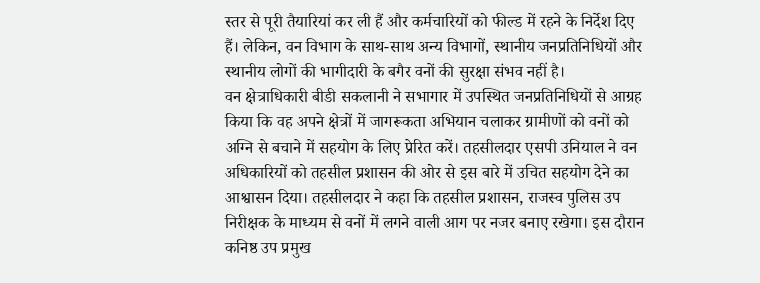स्तर से पूरी तैयारियां कर ली हैं और कर्मचारियों को फील्ड में रहने के निर्देश दिए हैं। लेकिन, वन विभाग के साथ-साथ अन्य विभागों, स्थानीय जनप्रतिनिधियों और स्थानीय लोगों की भागीदारी के बगैर वनों की सुरक्षा संभव नहीं है।
वन क्षेत्राधिकारी बीडी सकलानी ने सभागार में उपस्थित जनप्रतिनिधियों से आग्रह किया कि वह अपने क्षेत्रों में जागरूकता अभियान चलाकर ग्रामीणों को वनों को अग्नि से बचाने में सहयोग के लिए प्रेरित करें। तहसीलदार एसपी उनियाल ने वन अधिकारियों को तहसील प्रशासन की ओर से इस बारे में उचित सहयोग देने का आश्वासन दिया। तहसीलदार ने कहा कि तहसील प्रशासन, राजस्व पुलिस उप निरीक्षक के माध्यम से वनों में लगने वाली आग पर नजर बनाए रखेगा। इस दौरान कनिष्ठ उप प्रमुख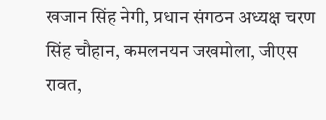खजान सिंह नेगी, प्रधान संगठन अध्यक्ष चरण सिंह चौहान, कमलनयन जखमोला, जीएस रावत,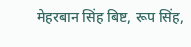मेहरबान सिंह बिष्ट, रूप सिंह,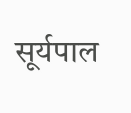सूर्यपाल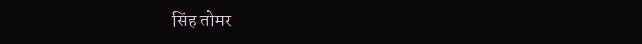सिंह तोमर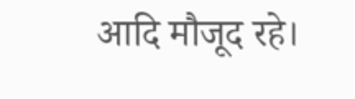आदि मौजूद रहे।